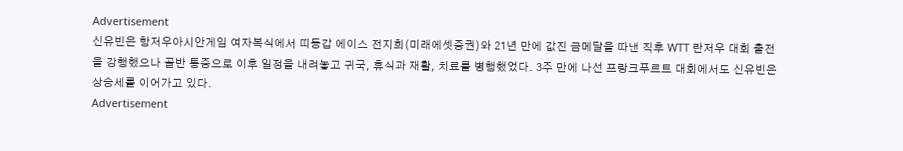Advertisement
신유빈은 항저우아시안게임 여자복식에서 띠동갑 에이스 전지희(미래에셋증권)와 21년 만에 값진 금메달을 따낸 직후 WTT 란저우 대회 출전을 강행했으나 골반 통증으로 이후 일정을 내려놓고 귀국, 휴식과 재활, 치료를 병행했었다. 3주 만에 나선 프랑크푸르트 대회에서도 신유빈은 상승세를 이어가고 있다.
Advertisement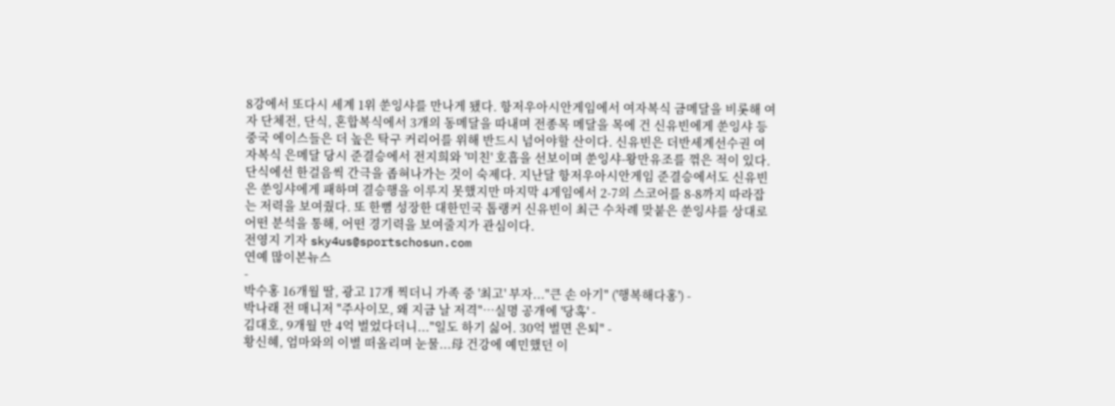8강에서 또다시 세계 1위 쑨잉샤를 만나게 됐다. 항저우아시안게임에서 여자복식 금메달을 비롯해 여자 단체전, 단식, 혼합복식에서 3개의 동메달을 따내며 전종목 메달을 목에 건 신유빈에게 쑨잉샤 등 중국 에이스들은 더 높은 탁구 커리어를 위해 반드시 넘어야할 산이다. 신유빈은 더반세계선수권 여자복식 은메달 당시 준결승에서 전지희와 '미친' 호흡을 선보이며 쑨잉샤-왕만유조를 꺾은 적이 있다. 단식에선 한걸음씩 간극을 좁혀나가는 것이 숙제다. 지난달 항저우아시안게임 준결승에서도 신유빈은 쑨잉샤에게 패하며 결승행을 이루지 못했지만 마지막 4게임에서 2-7의 스코어를 8-8까지 따라잡는 저력을 보여줬다. 또 한뼘 성장한 대한민국 톱랭커 신유빈이 최근 수차례 맞붙은 쑨잉샤를 상대로 어떤 분석을 통해, 어떤 경기력을 보여줄지가 관심이다.
전영지 기자 sky4us@sportschosun.com
연예 많이본뉴스
-
박수홍 16개월 딸, 광고 17개 찍더니 가족 중 '최고' 부자..."큰 손 아기" ('행복해다홍') -
박나래 전 매니저 "주사이모, 왜 지금 날 저격"…실명 공개에 '당혹' -
김대호, 9개월 만 4억 벌었다더니..."일도 하기 싫어. 30억 벌면 은퇴" -
황신혜, 엄마와의 이별 떠올리며 눈물...母 건강에 예민했던 이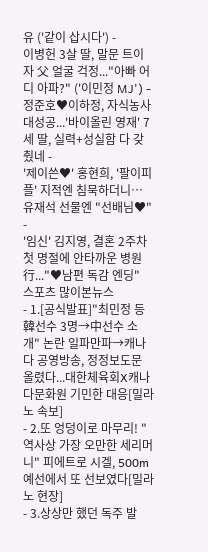유 ('같이 삽시다') -
이병헌 3살 딸, 말문 트이자 父 얼굴 걱정..."아빠 어디 아파?" ('이민정 MJ') -
정준호♥이하정, 자식농사 대성공...'바이올린 영재' 7세 딸, 실력+성실함 다 갖췄네 -
'제이쓴♥' 홍현희, '팔이피플' 지적엔 침묵하더니… 유재석 선물엔 "선배님♥" -
'임신' 김지영, 결혼 2주차 첫 명절에 안타까운 병원行..."♥남편 독감 엔딩"
스포츠 많이본뉴스
- 1.[공식발표]"최민정 등 韓선수 3명→中선수 소개" 논란 일파만파→캐나다 공영방송, 정정보도문 올렸다...대한체육회X캐나다문화원 기민한 대응[밀라노 속보]
- 2.또 엉덩이로 마무리! "역사상 가장 오만한 세리머니" 피에트로 시겔, 500m 예선에서 또 선보였다[밀라노 현장]
- 3.상상만 했던 독주 발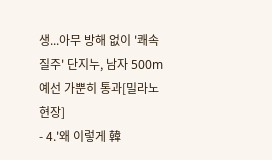생...아무 방해 없이 '쾌속 질주' 단지누, 남자 500m 예선 가뿐히 통과[밀라노 현장]
- 4.'왜 이렇게 韓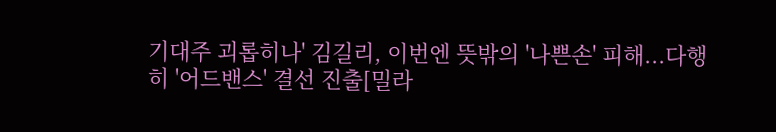기대주 괴롭히나' 김길리, 이번엔 뜻밖의 '나쁜손' 피해...다행히 '어드밴스' 결선 진출[밀라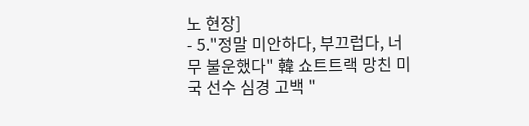노 현장]
- 5."정말 미안하다, 부끄럽다, 너무 불운했다" 韓 쇼트트랙 망친 미국 선수 심경 고백 "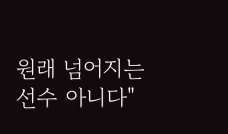원래 넘어지는 선수 아니다"